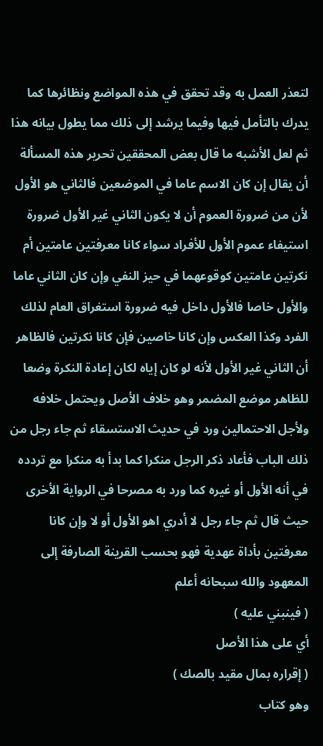لتعذر العمل به وقد تحقق في هذه المواضع ونظائرها كما يدرك بالتأمل فيها وفيما يرشد إلى ذلك مما يطول بيانه هذا ثم لعل الأشبه ما قال بعض المحققين تحرير هذه المسألة أن يقال إن كان الاسم عاما في الموضعين فالثاني هو الأول لأن من ضرورة العموم أن لا يكون الثاني غير الأول ضرورة استيفاء عموم الأول للأفراد سواء كانا معرفتين عامتين أم نكرتين عامتين كوقوعهما في حيز النفي وإن كان الثاني عاما والأول خاصا فالأول داخل فيه ضرورة استغراق العام لذلك الفرد وكذا العكس وإن كانا خاصين فإن كانا نكرتين فالظاهر أن الثاني غير الأول لأنه لو كان إياه لكان إعادة النكرة وضعا للظاهر موضع المضمر وهو خلاف الأصل ويحتمل خلافه ولأجل الاحتمالين ورد في حديث الاستسقاء ثم جاء رجل من ذلك الباب فأعاد ذكر الرجل منكرا كما بدأ به منكرا مع تردده في أنه الأول أو غيره كما ورد به مصرحا في الرواية الأخرى حيث قال ثم جاء رجل لا أدري اهو الأول أو لا وإن كانا معرفتين بأداة عهدية فهو بحسب القرينة الصارفة إلى المعهود والله سبحانه أعلم
( فينبني عليه )
أي على هذا الأصل
( إقراره بمال مقيد بالصك )
وهو كتاب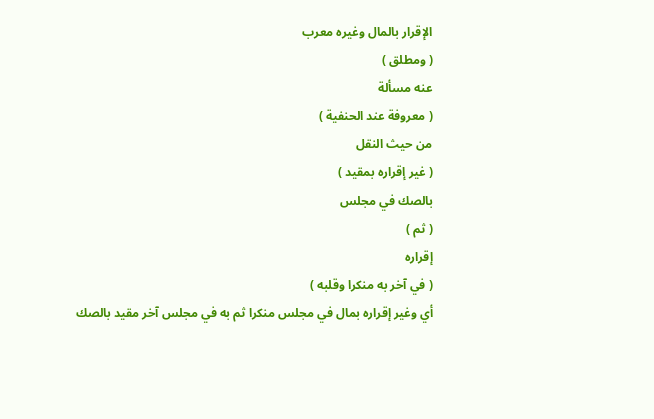الإقرار بالمال وغيره معرب
( ومطلق )
عنه مسألة
( معروفة عند الحنفية )
من حيث النقل
( غير إقراره بمقيد )
بالصك في مجلس
( ثم )
إقراره
( في آخر به منكرا وقلبه )
أي وغير إقراره بمال في مجلس منكرا ثم به في مجلس آخر مقيد بالصك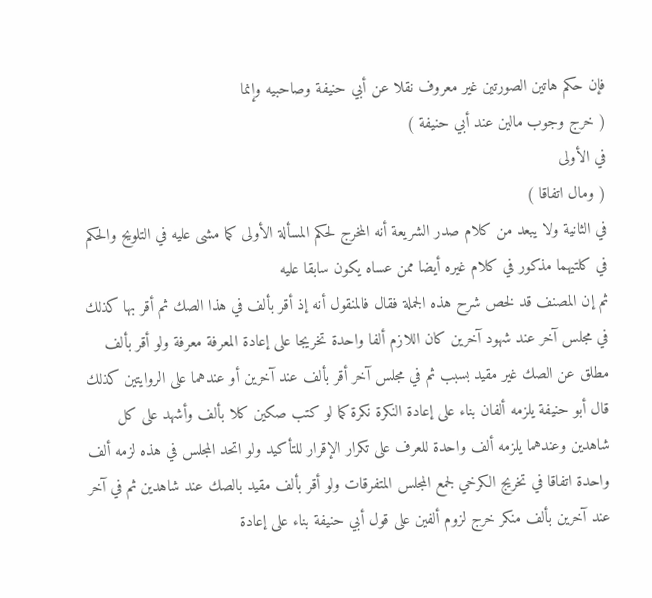فإن حكم هاتين الصورتين غير معروف نقلا عن أبي حنيفة وصاحبيه وإنما
( خرج وجوب مالين عند أبي حنيفة )
في الأولى
( ومال اتفاقا )
في الثانية ولا يبعد من كلام صدر الشريعة أنه المخرج لحكم المسألة الأولى كما مشى عليه في التلويح والحكم في كلتيهما مذكور في كلام غيره أيضا ممن عساه يكون سابقا عليه
ثم إن المصنف قد لخص شرح هذه الجملة فقال فالمنقول أنه إذ أقر بألف في هذا الصك ثم أقر بها كذلك في مجلس آخر عند شهود آخرين كان اللازم ألفا واحدة تخريجا على إعادة المعرفة معرفة ولو أقر بألف مطلق عن الصك غير مقيد بسبب ثم في مجلس آخر أقر بألف عند آخرين أو عندهما على الروايتين كذلك قال أبو حنيفة يلزمه ألفان بناء على إعادة النكرة نكرة كما لو كتب صكين كلا بألف وأشهد على كل شاهدين وعندهما يلزمه ألف واحدة للعرف على تكرار الإقرار للتأكيد ولو اتحد المجلس في هذه لزمه ألف واحدة اتفاقا في تخريج الكرخي لجمع المجلس المتفرقات ولو أقر بألف مقيد بالصك عند شاهدين ثم في آخر عند آخرين بألف منكر خرج لزوم ألفين على قول أبي حنيفة بناء على إعادة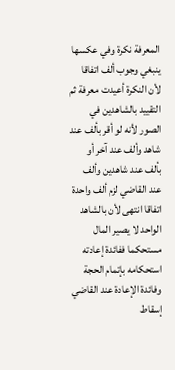المعرفة نكرة وفي عكسها ينبغي وجوب ألف اتفاقا لأن النكرة أعيدت معرفة ثم التقييد بالشاهدين في الصور لأنه لو أقر بألف عند شاهد وألف عند آخر أو بألف عند شاهدين وألف عند القاضي لزم ألف واحدة اتفاقا انتهى لأن بالشاهد الواحد لا يصير المال مستحكما ففائدة إعادته استحكامه بإتمام الحجة وفائدة الإعادة عند القاضي إسقاط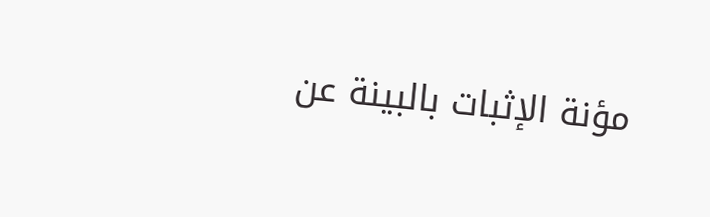مؤنة الإثبات بالبينة عن